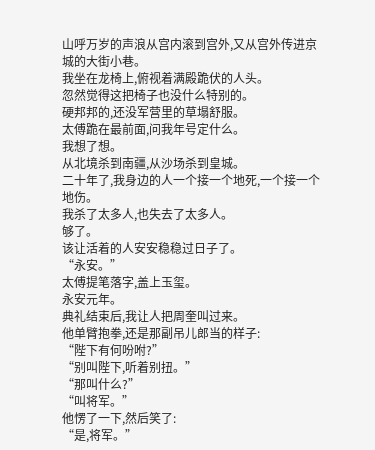山呼万岁的声浪从宫内滚到宫外,又从宫外传进京城的大街小巷。
我坐在龙椅上,俯视着满殿跪伏的人头。
忽然觉得这把椅子也没什么特别的。
硬邦邦的,还没军营里的草塌舒服。
太傅跪在最前面,问我年号定什么。
我想了想。
从北境杀到南疆,从沙场杀到皇城。
二十年了,我身边的人一个接一个地死,一个接一个地伤。
我杀了太多人,也失去了太多人。
够了。
该让活着的人安安稳稳过日子了。
“永安。”
太傅提笔落字,盖上玉玺。
永安元年。
典礼结束后,我让人把周奎叫过来。
他单臂抱拳,还是那副吊儿郎当的样子:
“陛下有何吩咐?”
“别叫陛下,听着别扭。”
“那叫什么?”
“叫将军。”
他愣了一下,然后笑了:
“是,将军。”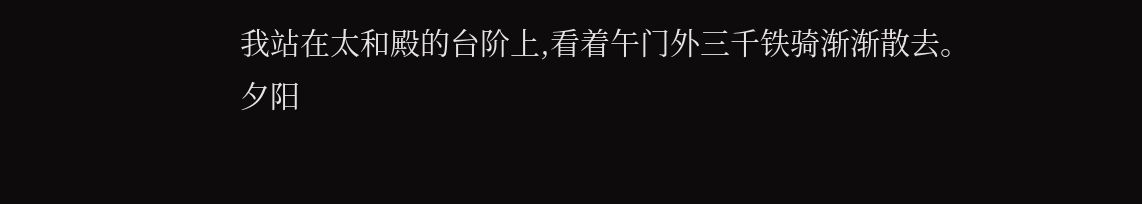我站在太和殿的台阶上,看着午门外三千铁骑渐渐散去。
夕阳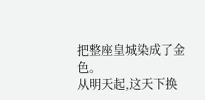把整座皇城染成了金色。
从明天起,这天下换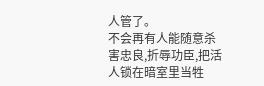人管了。
不会再有人能随意杀害忠良,折辱功臣,把活人锁在暗室里当牲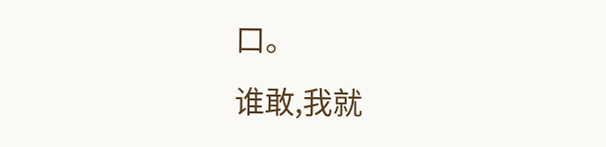口。
谁敢,我就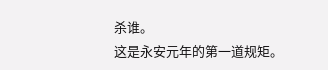杀谁。
这是永安元年的第一道规矩。